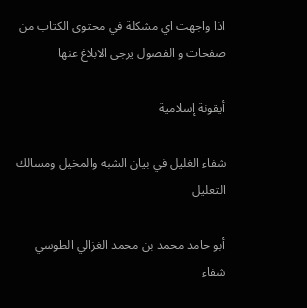اذا واجهت اي مشكلة في محتوى الكتاب من صفحات و الفصول يرجى الابلاغ عنها

أيقونة إسلامية

شفاء الغليل في بيان الشبه والمخيل ومسالك التعليل

أبو حامد محمد بن محمد الغزالي الطوسي
شفاء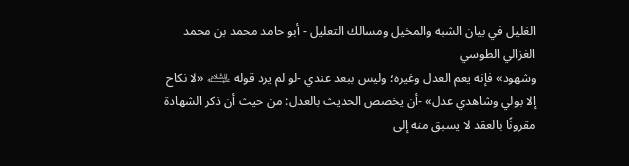الغليل في بيان الشبه والمخيل ومسالك التعليل - أبو حامد محمد بن محمد الغزالي الطوسي
وشهود» فإنه يعم العدل وغيره؛ وليس ببعد عندي -لو لم يرد قوله ﵇ «لا نكاح إلا بولي وشاهدي عدل» -أن يخصص الحديث بالعدل: من حيث أن ذكر الشهادة مقرونًا بالعقد لا يسبق منه إلى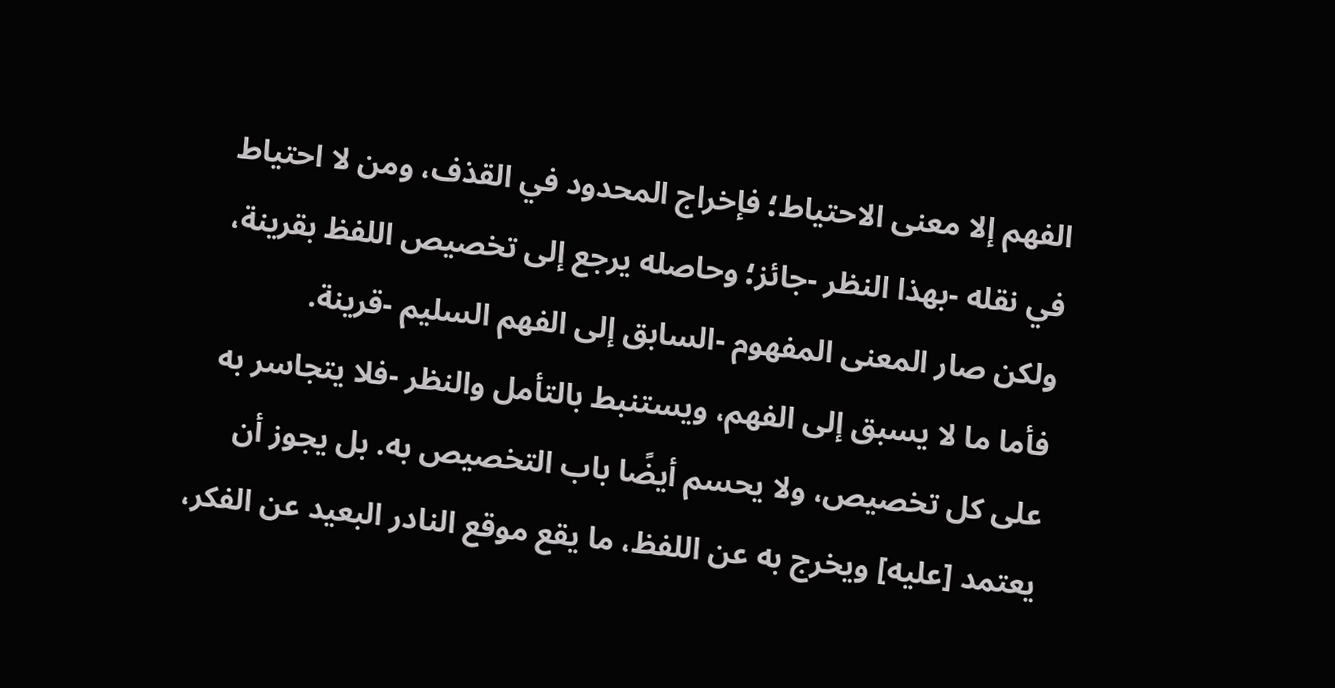الفهم إلا معنى الاحتياط؛ فإخراج المحدود في القذف، ومن لا احتياط في نقله -بهذا النظر -جائز؛ وحاصله يرجع إلى تخصيص اللفظ بقرينة، ولكن صار المعنى المفهوم -السابق إلى الفهم السليم -قرينة.
فأما ما لا يسبق إلى الفهم، ويستنبط بالتأمل والنظر -فلا يتجاسر به على كل تخصيص، ولا يحسم أيضًا باب التخصيص به. بل يجوز أن يعتمد [عليه] ويخرج به عن اللفظ، ما يقع موقع النادر البعيد عن الفكر،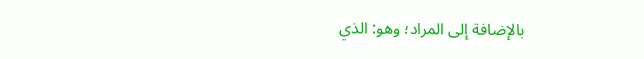بالإضافة إلى المراد؛ وهو: الذي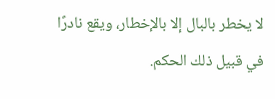لا يخطر بالبال إلا بالإخطار، ويقع نادرًا في قبيل ذلك الحكم.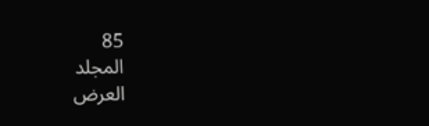85
المجلد
العرض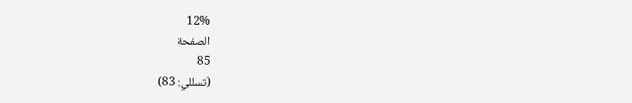12%
الصفحة
85
(تسللي: 83)